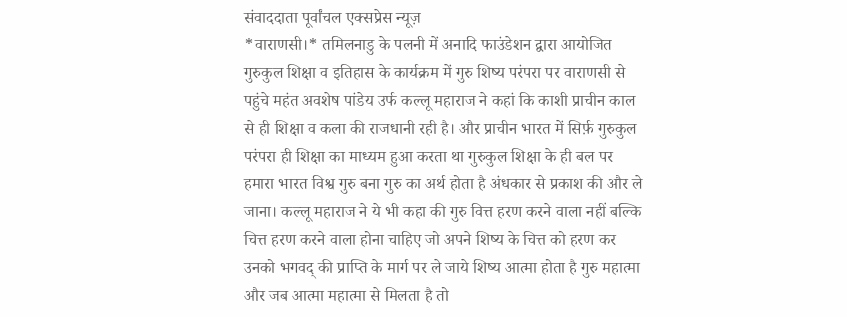संवाददाता पूर्वांचल एक्सप्रेस न्यूज़
*वाराणसी।* तमिलनाडु के पलनी में अनादि फाउंडेशन द्वारा आयोजित गुरुकुल शिक्षा व इतिहास के कार्यक्रम में गुरु शिष्य परंपरा पर वाराणसी से पहुंचे महंत अवशेष पांडेय उर्फ कल्लू महाराज ने कहां कि काशी प्राचीन काल से ही शिक्षा व कला की राजधानी रही है। और प्राचीन भारत में सिर्फ़ गुरुकुल परंपरा ही शिक्षा का माध्यम हुआ करता था गुरुकुल शिक्षा के ही बल पर हमारा भारत विश्व गुरु बना गुरु का अर्थ होता है अंधकार से प्रकाश की और ले जाना। कल्लू महाराज ने ये भी कहा की गुरु वित्त हरण करने वाला नहीं बल्कि चित्त हरण करने वाला होना चाहिए जो अपने शिष्य के चित्त को हरण कर उनको भगवद् की प्राप्ति के मार्ग पर ले जाये शिष्य आत्मा होता है गुरु महात्मा और जब आत्मा महात्मा से मिलता है तो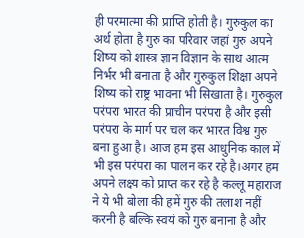ही परमात्मा की प्राप्ति होती है। गुरुकुल का अर्थ होता है गुरु का परिवार जहां गुरु अपने शिष्य को शास्त्र ज्ञान विज्ञान के साथ आत्म निर्भर भी बनाता है और गुरुकुल शिक्षा अपने शिष्य को राष्ट्र भावना भी सिखाता है। गुरुकुल परंपरा भारत की प्राचीन परंपरा है और इसी परंपरा के मार्ग पर चल कर भारत विश्व गुरु बना हुआ है। आज हम इस आधुनिक काल में भी इस परंपरा का पालन कर रहे है।अगर हम अपने लक्ष्य को प्राप्त कर रहे है कल्लू महाराज ने ये भी बोला की हमें गुरु की तलाश नहीं करनी है बल्कि स्वयं को गुरु बनाना है और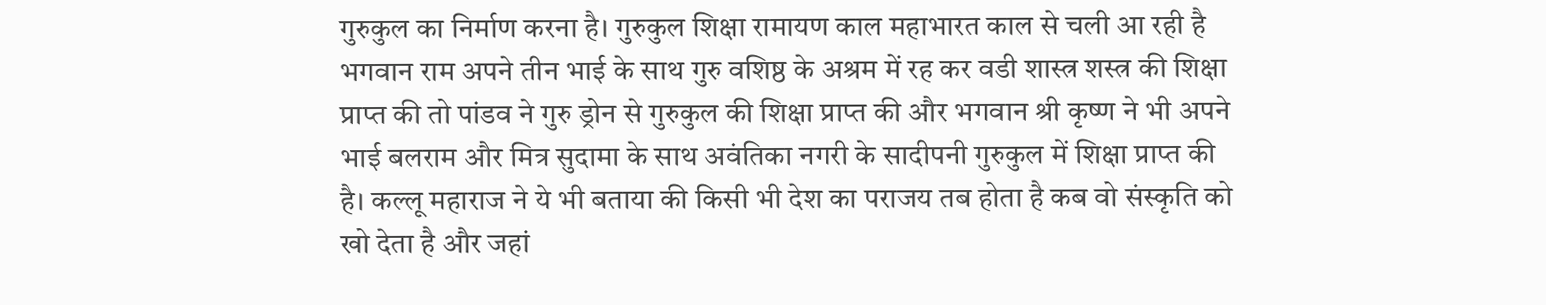गुरुकुल का निर्माण करना है। गुरुकुल शिक्षा रामायण काल महाभारत काल से चली आ रही है भगवान राम अपने तीन भाई के साथ गुरु वशिष्ठ के अश्रम में रह कर वडी शास्त्र शस्त्र की शिक्षा प्राप्त की तो पांडव ने गुरु ड्रोन से गुरुकुल की शिक्षा प्राप्त की और भगवान श्री कृष्ण ने भी अपने भाई बलराम और मित्र सुदामा के साथ अवंतिका नगरी के सादीपनी गुरुकुल में शिक्षा प्राप्त की है। कल्लू महाराज ने ये भी बताया की किसी भी देश का पराजय तब होता है कब वो संस्कृति को खो देता है और जहां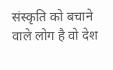संस्कृति को बचाने वाले लोग है वो देश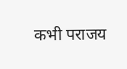कभी पराजय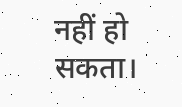नहीं हो सकता।